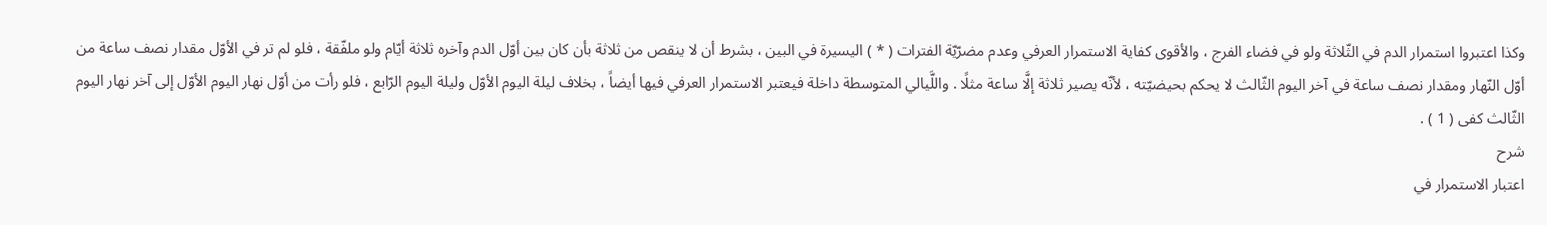وكذا اعتبروا استمرار الدم في الثّلاثة ولو في فضاء الفرج ، والأقوى كفاية الاستمرار العرفي وعدم مضرّيّة الفترات ( * ) اليسيرة في البين ، بشرط أن لا ينقص من ثلاثة بأن كان بين أوّل الدم وآخره ثلاثة أيّام ولو ملفّقة ، فلو لم تر في الأوّل مقدار نصف ساعة من أوّل النّهار ومقدار نصف ساعة في آخر اليوم الثّالث لا يحكم بحيضيّته ، لأنّه يصير ثلاثة إلَّا ساعة مثلًا . واللَّيالي المتوسطة داخلة فيعتبر الاستمرار العرفي فيها أيضاً ، بخلاف ليلة اليوم الأوّل وليلة اليوم الرّابع ، فلو رأت من أوّل نهار اليوم الأوّل إلى آخر نهار اليوم الثّالث كفى ( 1 ) .
شرح
اعتبار الاستمرار في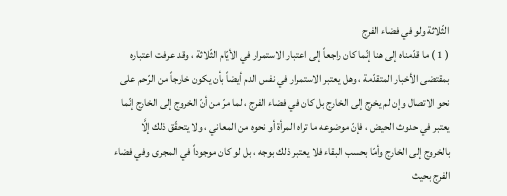الثّلاثة ولو في فضاء الفرج
( 1 ) ما قدّمناه إلى هنا إنّما كان راجعاً إلى اعتبار الاستمرار في الأيّام الثّلاثة ، وقد عرفت اعتباره بمقتضى الأخبار المتقدّمة ، وهل يعتبر الاستمرار في نفس الدم أيضاً بأن يكون خارجاً من الرّحم على نحو الاتصال وإن لم يخرج إلى الخارج بل كان في فضاء الفرج ، لما مرّ من أنّ الخروج إلى الخارج إنّما يعتبر في حدوث الحيض ، فإنّ موضوعه ما تراه المرأة أو نحوه من المعاني ، ولا يتحقّق ذلك إلَّا بالخروج إلى الخارج وأمّا بحسب البقاء فلا يعتبر ذلك بوجه ، بل لو كان موجوداً في المجرى وفي فضاء الفرج بحيث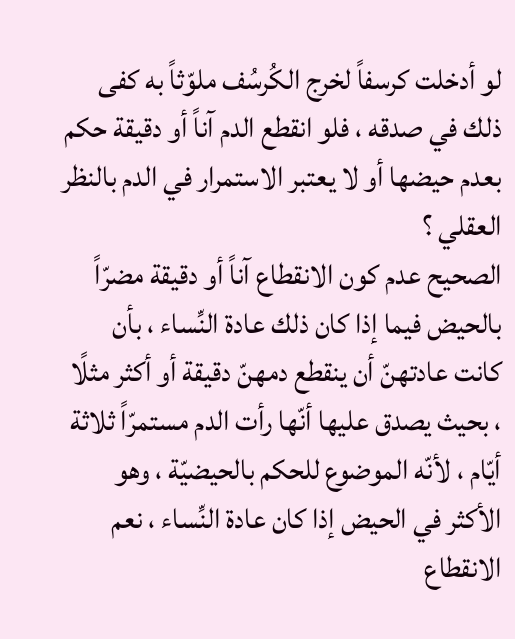لو أدخلت كرسفاً لخرج الكُرسُف ملوّثاً به كفى ذلك في صدقه ، فلو انقطع الدم آناً أو دقيقة حكم بعدم حيضها أو لا يعتبر الاستمرار في الدم بالنظر العقلي ؟
الصحيح عدم كون الانقطاع آناً أو دقيقة مضرّاً بالحيض فيما إذا كان ذلك عادة النِّساء ، بأن كانت عادتهنّ أن ينقطع دمهنّ دقيقة أو أكثر مثلًا ، بحيث يصدق عليها أنّها رأت الدم مستمرّاً ثلاثة أيّام ، لأنّه الموضوع للحكم بالحيضيّة ، وهو الأكثر في الحيض إذا كان عادة النِّساء ، نعم الانقطاع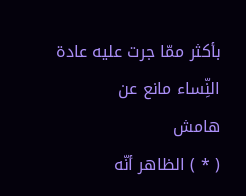بأكثر ممّا جرت عليه عادة النِّساء مانع عن
هامش
( * ) الظاهر أنّه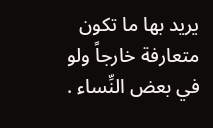يريد بها ما تكون متعارفة خارجاً ولو في بعض النِّساء .